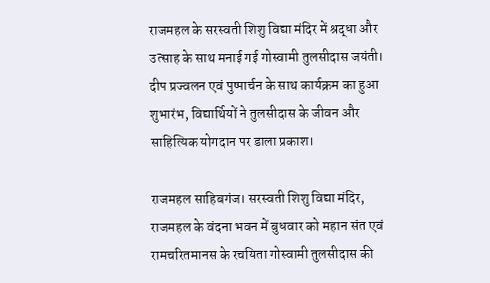राजमहल के सरस्वती शिशु विद्या मंदिर में श्रद्धा और उत्साह के साथ मनाई गई गोस्वामी तुलसीदास जयंती।
दीप प्रज्वलन एवं पुष्पार्चन के साथ कार्यक्रम का हुआ शुभारंभ, विद्यार्थियों ने तुलसीदास के जीवन और साहित्यिक योगदान पर डाला प्रकाश।

राजमहल साहिबगंज। सरस्वती शिशु विद्या मंदिर, राजमहल के वंदना भवन में बुधवार को महान संत एवं रामचरितमानस के रचयिता गोस्वामी तुलसीदास की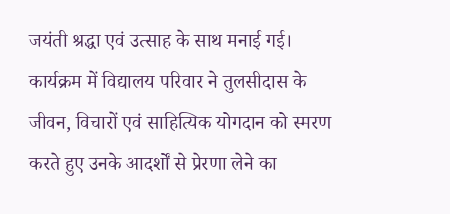जयंती श्रद्धा एवं उत्साह के साथ मनाई गई। कार्यक्रम में विद्यालय परिवार ने तुलसीदास के जीवन, विचारों एवं साहित्यिक योगदान को स्मरण करते हुए उनके आदर्शों से प्रेरणा लेने का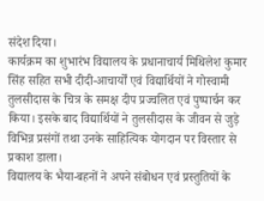संदेश दिया।
कार्यक्रम का शुभारंभ विद्यालय के प्रधानाचार्य मिथिलेश कुमार सिंह सहित सभी दीदी-आचार्यों एवं विद्यार्थियों ने गोस्वामी तुलसीदास के चित्र के समक्ष दीप प्रज्वलित एवं पुष्पार्चन कर किया। इसके बाद विद्यार्थियों ने तुलसीदास के जीवन से जुड़े विभिन्न प्रसंगों तथा उनके साहित्यिक योगदान पर विस्तार से प्रकाश डाला।
विद्यालय के भैया-बहनों ने अपने संबोधन एवं प्रस्तुतियों के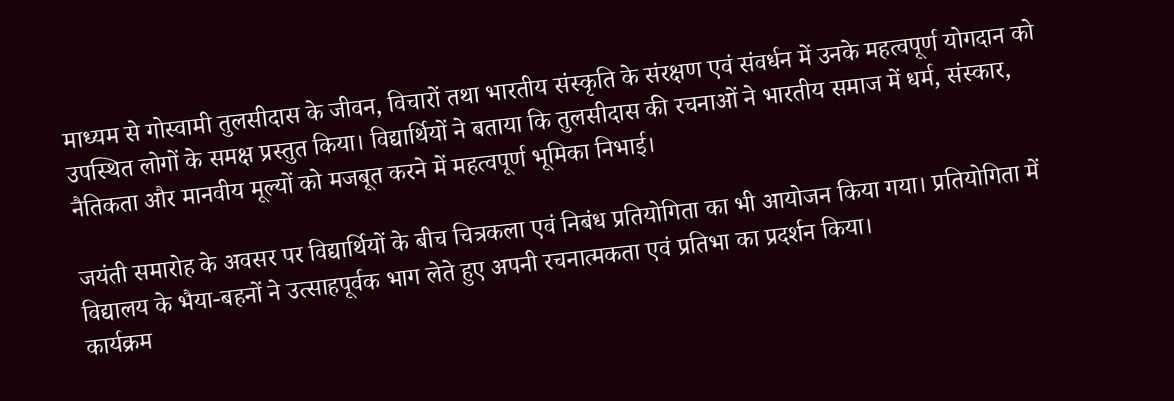माध्यम से गोस्वामी तुलसीदास के जीवन, विचारों तथा भारतीय संस्कृति के संरक्षण एवं संवर्धन में उनके महत्वपूर्ण योगदान को उपस्थित लोगों के समक्ष प्रस्तुत किया। विद्यार्थियों ने बताया कि तुलसीदास की रचनाओं ने भारतीय समाज में धर्म, संस्कार, नैतिकता और मानवीय मूल्यों को मजबूत करने में महत्वपूर्ण भूमिका निभाई।

जयंती समारोह के अवसर पर विद्यार्थियों के बीच चित्रकला एवं निबंध प्रतियोगिता का भी आयोजन किया गया। प्रतियोगिता में विद्यालय के भैया-बहनों ने उत्साहपूर्वक भाग लेते हुए अपनी रचनात्मकता एवं प्रतिभा का प्रदर्शन किया।
कार्यक्रम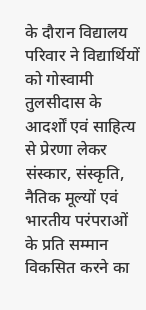के दौरान विद्यालय परिवार ने विद्यार्थियों को गोस्वामी तुलसीदास के आदर्शों एवं साहित्य से प्रेरणा लेकर संस्कार, संस्कृति, नैतिक मूल्यों एवं भारतीय परंपराओं के प्रति सम्मान विकसित करने का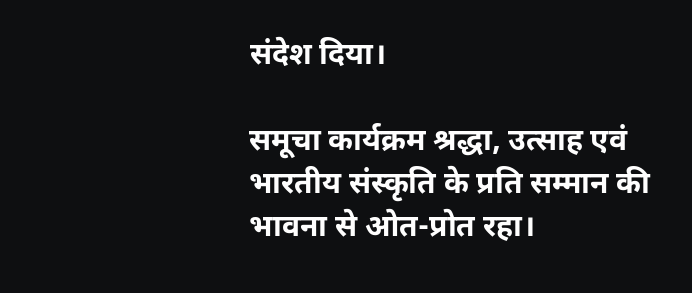संदेश दिया।

समूचा कार्यक्रम श्रद्धा, उत्साह एवं भारतीय संस्कृति के प्रति सम्मान की भावना से ओत-प्रोत रहा।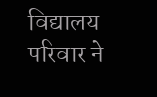विद्यालय परिवार ने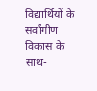विद्यार्थियों के सर्वांगीण विकास के साथ-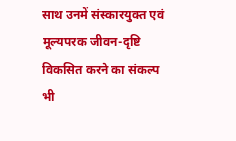साथ उनमें संस्कारयुक्त एवं मूल्यपरक जीवन-दृष्टि विकसित करने का संकल्प भी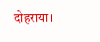दोहराया।